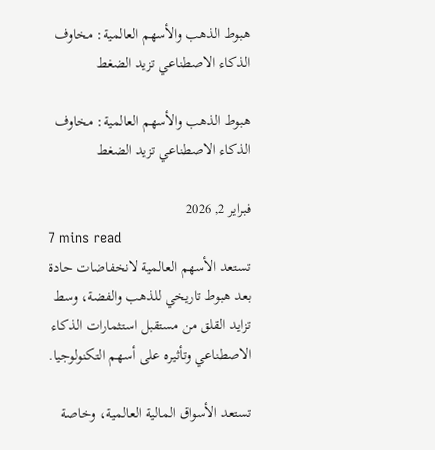هبوط الذهب والأسهم العالمية: مخاوف الذكاء الاصطناعي تزيد الضغط

هبوط الذهب والأسهم العالمية: مخاوف الذكاء الاصطناعي تزيد الضغط

فبراير 2, 2026
7 mins read
تستعد الأسهم العالمية لانخفاضات حادة بعد هبوط تاريخي للذهب والفضة، وسط تزايد القلق من مستقبل استثمارات الذكاء الاصطناعي وتأثيره على أسهم التكنولوجيا.

تستعد الأسواق المالية العالمية، وخاصة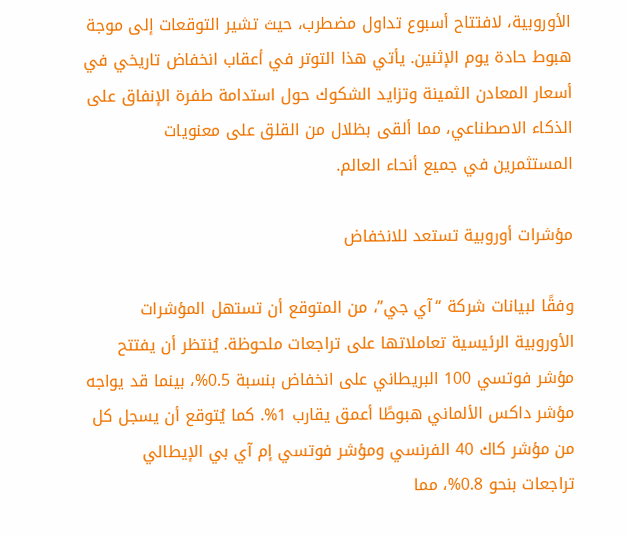الأوروبية، لافتتاح أسبوع تداول مضطرب، حيث تشير التوقعات إلى موجة هبوط حادة يوم الإثنين. يأتي هذا التوتر في أعقاب انخفاض تاريخي في أسعار المعادن الثمينة وتزايد الشكوك حول استدامة طفرة الإنفاق على الذكاء الاصطناعي، مما ألقى بظلال من القلق على معنويات المستثمرين في جميع أنحاء العالم.

مؤشرات أوروبية تستعد للانخفاض

وفقًا لبيانات شركة “آي جي”، من المتوقع أن تستهل المؤشرات الأوروبية الرئيسية تعاملاتها على تراجعات ملحوظة. يُنتظر أن يفتتح مؤشر فوتسي 100 البريطاني على انخفاض بنسبة 0.5%، بينما قد يواجه مؤشر داكس الألماني هبوطًا أعمق يقارب 1%. كما يُتوقع أن يسجل كل من مؤشر كاك 40 الفرنسي ومؤشر فوتسي إم آي بي الإيطالي تراجعات بنحو 0.8%، مما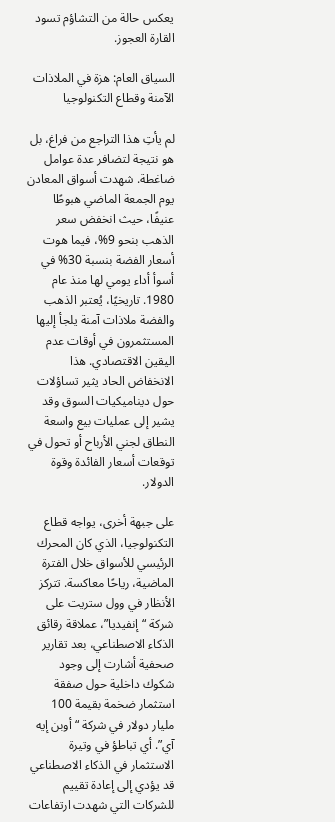يعكس حالة من التشاؤم تسود القارة العجوز.

السياق العام: هزة في الملاذات الآمنة وقطاع التكنولوجيا

لم يأتِ هذا التراجع من فراغ، بل هو نتيجة لتضافر عدة عوامل ضاغطة. شهدت أسواق المعادن يوم الجمعة الماضي هبوطًا عنيفًا، حيث انخفض سعر الذهب بنحو 9%، فيما هوت أسعار الفضة بنسبة 30% في أسوأ أداء يومي لها منذ عام 1980. تاريخيًا، يُعتبر الذهب والفضة ملاذات آمنة يلجأ إليها المستثمرون في أوقات عدم اليقين الاقتصادي. هذا الانخفاض الحاد يثير تساؤلات حول ديناميكيات السوق وقد يشير إلى عمليات بيع واسعة النطاق لجني الأرباح أو تحول في توقعات أسعار الفائدة وقوة الدولار.

على جبهة أخرى، يواجه قطاع التكنولوجيا، الذي كان المحرك الرئيسي للأسواق خلال الفترة الماضية، رياحًا معاكسة. تتركز الأنظار في وول ستريت على شركة “إنفيديا”، عملاقة رقائق الذكاء الاصطناعي، بعد تقارير صحفية أشارت إلى وجود شكوك داخلية حول صفقة استثمار ضخمة بقيمة 100 مليار دولار في شركة “أوبن إيه آي”. أي تباطؤ في وتيرة الاستثمار في الذكاء الاصطناعي قد يؤدي إلى إعادة تقييم للشركات التي شهدت ارتفاعات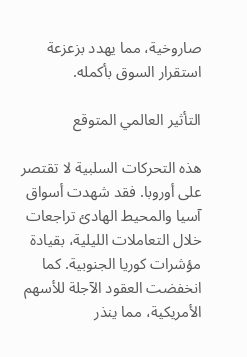صاروخية، مما يهدد بزعزعة استقرار السوق بأكمله.

التأثير العالمي المتوقع

هذه التحركات السلبية لا تقتصر على أوروبا. فقد شهدت أسواق آسيا والمحيط الهادئ تراجعات خلال التعاملات الليلية، بقيادة مؤشرات كوريا الجنوبية. كما انخفضت العقود الآجلة للأسهم الأمريكية، مما ينذر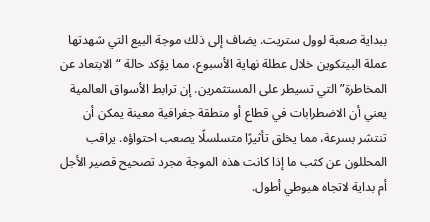ببداية صعبة لوول ستريت. يضاف إلى ذلك موجة البيع التي شهدتها عملة البيتكوين خلال عطلة نهاية الأسبوع، مما يؤكد حالة “الابتعاد عن المخاطرة” التي تسيطر على المستثمرين. إن ترابط الأسواق العالمية يعني أن الاضطرابات في قطاع أو منطقة جغرافية معينة يمكن أن تنتشر بسرعة، مما يخلق تأثيرًا متسلسلًا يصعب احتواؤه. يراقب المحللون عن كثب ما إذا كانت هذه الموجة مجرد تصحيح قصير الأجل أم بداية لاتجاه هبوطي أطول.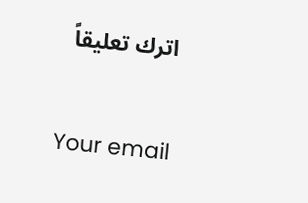اترك تعليقاً

Your email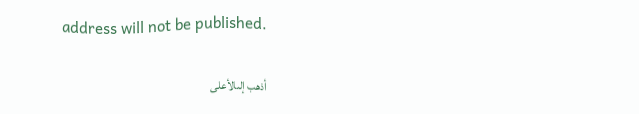address will not be published.

أذهب إلىالأعلى